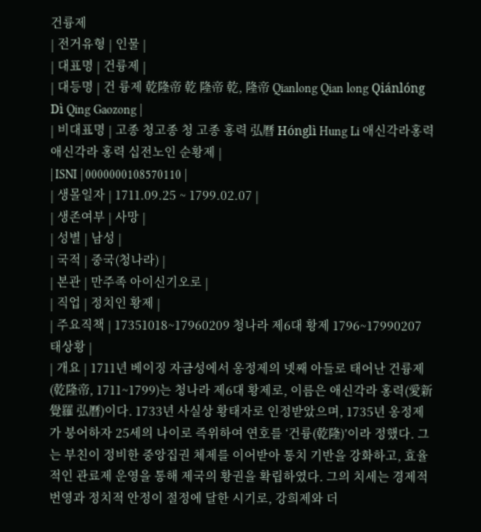건륭제
| 전거유형 | 인물 |
| 대표명 | 건륭제 |
| 대등명 | 건 륭제 乾隆帝 乾 隆帝 乾, 隆帝 Qianlong Qian long Qiánlóng Dì Qing Gaozong |
| 비대표명 | 고종 청고종 청 고종 홍력 弘曆 Hónglì Hung Li 애신각라홍력 애신각라 홍력 십전노인 순황제 |
| ISNI | 0000000108570110 |
| 생몰일자 | 1711.09.25 ~ 1799.02.07 |
| 생존여부 | 사망 |
| 성별 | 남성 |
| 국적 | 중국(청나라) |
| 본관 | 만주족 아이신기오로 |
| 직업 | 정치인 황제 |
| 주요직책 | 17351018~17960209 청나라 제6대 황제 1796~17990207 태상황 |
| 개요 | 1711년 베이징 자금성에서 옹정제의 넷째 아들로 태어난 건륭제(乾隆帝, 1711~1799)는 청나라 제6대 황제로, 이름은 애신각라 홍력(愛新覺羅 弘曆)이다. 1733년 사실상 황태자로 인정받았으며, 1735년 옹정제가 붕어하자 25세의 나이로 즉위하여 연호를 ‘건륭(乾隆)’이라 정했다. 그는 부친이 정비한 중앙집권 체제를 이어받아 통치 기반을 강화하고, 효율적인 관료제 운영을 통해 제국의 황권을 확립하였다. 그의 치세는 경제적 번영과 정치적 안정이 절정에 달한 시기로, 강희제와 더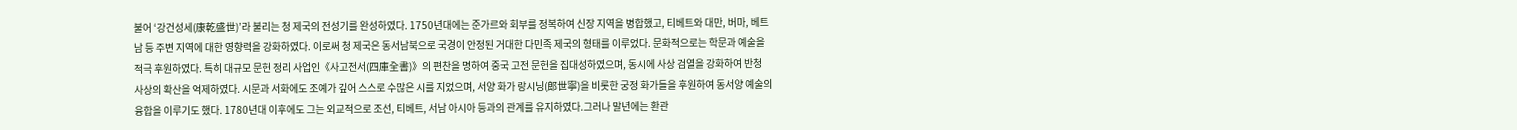불어 ‘강건성세(康乾盛世)’라 불리는 청 제국의 전성기를 완성하였다. 1750년대에는 준가르와 회부를 정복하여 신장 지역을 병합했고, 티베트와 대만, 버마, 베트남 등 주변 지역에 대한 영향력을 강화하였다. 이로써 청 제국은 동서남북으로 국경이 안정된 거대한 다민족 제국의 형태를 이루었다. 문화적으로는 학문과 예술을 적극 후원하였다. 특히 대규모 문헌 정리 사업인《사고전서(四庫全書)》의 편찬을 명하여 중국 고전 문헌을 집대성하였으며, 동시에 사상 검열을 강화하여 반청 사상의 확산을 억제하였다. 시문과 서화에도 조예가 깊어 스스로 수많은 시를 지었으며, 서양 화가 랑시닝(郎世寧)을 비롯한 궁정 화가들을 후원하여 동서양 예술의 융합을 이루기도 했다. 1780년대 이후에도 그는 외교적으로 조선, 티베트, 서남 아시아 등과의 관계를 유지하였다.그러나 말년에는 환관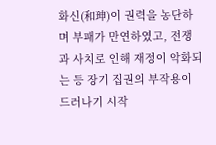화신(和珅)이 권력을 농단하며 부패가 만연하였고, 전쟁과 사치로 인해 재정이 악화되는 등 장기 집권의 부작용이 드러나기 시작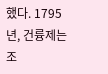했다. 1795년, 건륭제는 조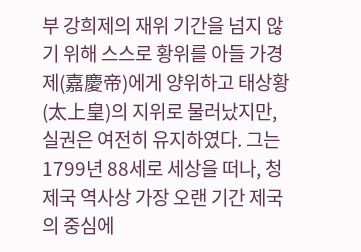부 강희제의 재위 기간을 넘지 않기 위해 스스로 황위를 아들 가경제(嘉慶帝)에게 양위하고 태상황(太上皇)의 지위로 물러났지만, 실권은 여전히 유지하였다. 그는 1799년 88세로 세상을 떠나, 청 제국 역사상 가장 오랜 기간 제국의 중심에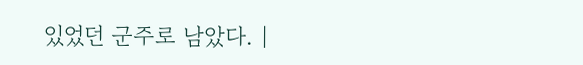있었던 군주로 남았다. |